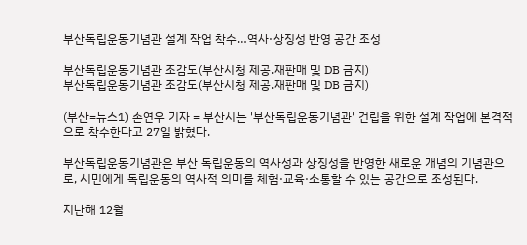부산독립운동기념관 설계 작업 착수…역사·상징성 반영 공간 조성

부산독립운동기념관 조감도(부산시청 제공.재판매 및 DB 금지)
부산독립운동기념관 조감도(부산시청 제공.재판매 및 DB 금지)

(부산=뉴스1) 손연우 기자 = 부산시는 '부산독립운동기념관' 건립을 위한 설계 작업에 본격적으로 착수한다고 27일 밝혔다.

부산독립운동기념관은 부산 독립운동의 역사성과 상징성을 반영한 새로운 개념의 기념관으로, 시민에게 독립운동의 역사적 의미를 체험·교육·소통할 수 있는 공간으로 조성된다.

지난해 12월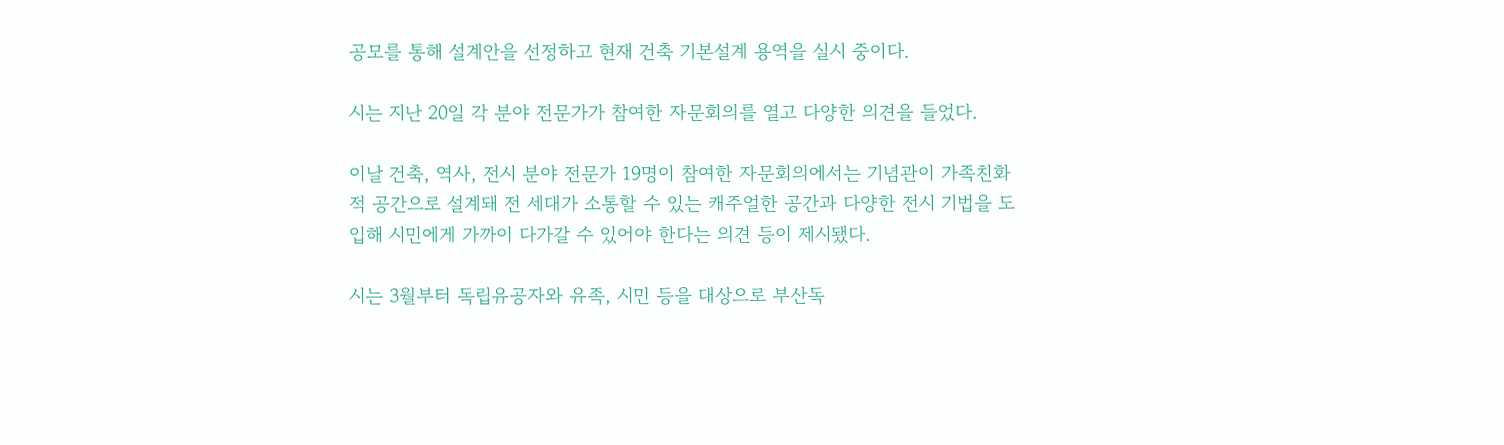공모를 통해 설계안을 선정하고 현재 건축 기본설계 용역을 실시 중이다.

시는 지난 20일 각 분야 전문가가 참여한 자문회의를 열고 다양한 의견을 들었다.

이날 건축, 역사, 전시 분야 전문가 19명이 참여한 자문회의에서는 기념관이 가족친화적 공간으로 설계돼 전 세대가 소통할 수 있는 캐주얼한 공간과 다양한 전시 기법을 도입해 시민에게 가까이 다가갈 수 있어야 한다는 의견 등이 제시됐다.

시는 3월부터 독립유공자와 유족, 시민 등을 대상으로 부산독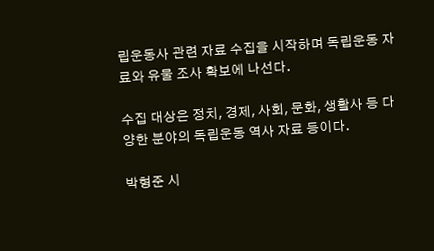립운동사 관련 자료 수집을 시작하며 독립운동 자료와 유물 조사 확보에 나선다.

수집 대상은 정치, 경제, 사회, 문화, 생활사 등 다양한 분야의 독립운동 역사 자료 등이다.

박형준 시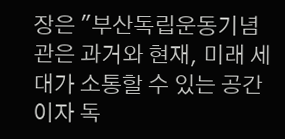장은 "부산독립운동기념관은 과거와 현재, 미래 세대가 소통할 수 있는 공간이자 독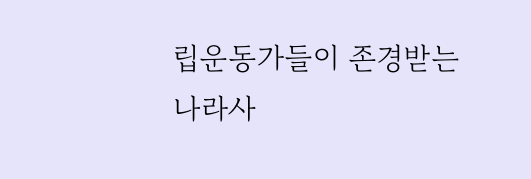립운동가들이 존경받는 나라사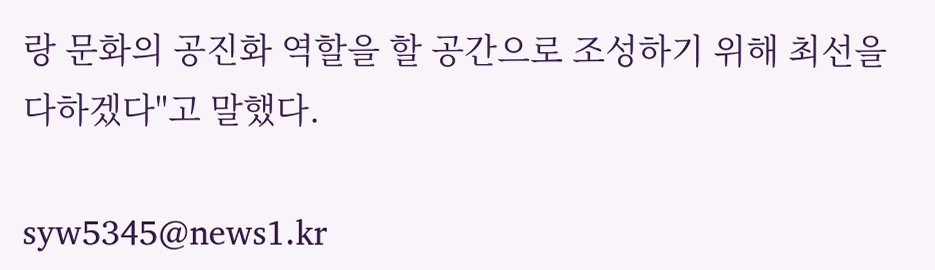랑 문화의 공진화 역할을 할 공간으로 조성하기 위해 최선을 다하겠다"고 말했다.

syw5345@news1.kr